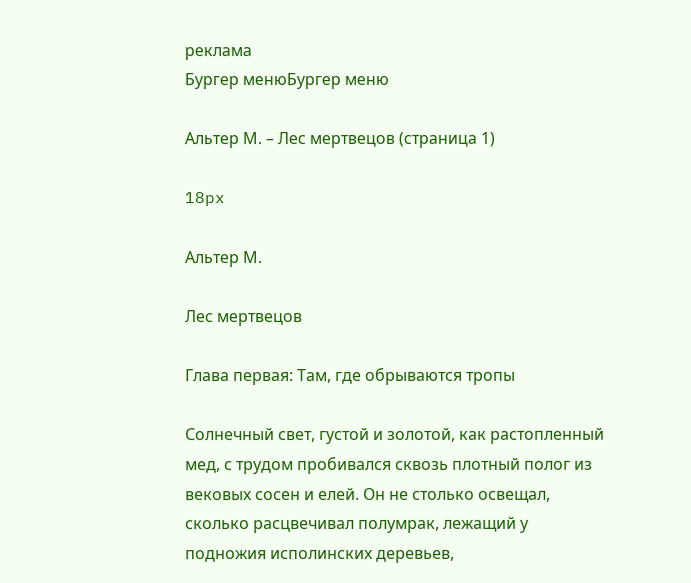реклама
Бургер менюБургер меню

Альтер М. – Лес мертвецов (страница 1)

18px

Альтер М.

Лес мертвецов

Глава первая: Там, где обрываются тропы

Солнечный свет, густой и золотой, как растопленный мед, с трудом пробивался сквозь плотный полог из вековых сосен и елей. Он не столько освещал, сколько расцвечивал полумрак, лежащий у подножия исполинских деревьев,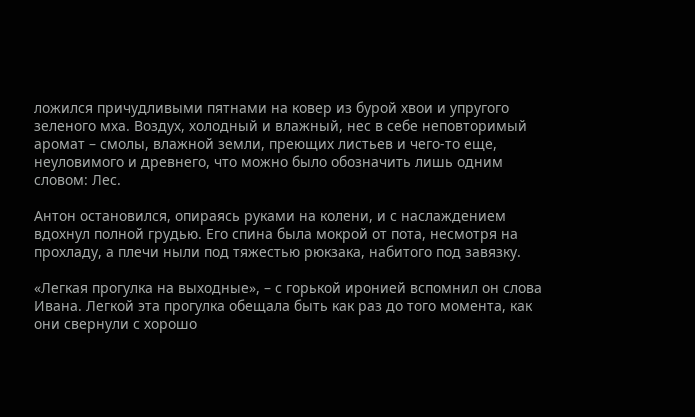ложился причудливыми пятнами на ковер из бурой хвои и упругого зеленого мха. Воздух, холодный и влажный, нес в себе неповторимый аромат – смолы, влажной земли, преющих листьев и чего-то еще, неуловимого и древнего, что можно было обозначить лишь одним словом: Лес.

Антон остановился, опираясь руками на колени, и с наслаждением вдохнул полной грудью. Его спина была мокрой от пота, несмотря на прохладу, а плечи ныли под тяжестью рюкзака, набитого под завязку.

«Легкая прогулка на выходные», – с горькой иронией вспомнил он слова Ивана. Легкой эта прогулка обещала быть как раз до того момента, как они свернули с хорошо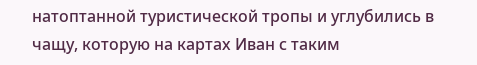натоптанной туристической тропы и углубились в чащу, которую на картах Иван с таким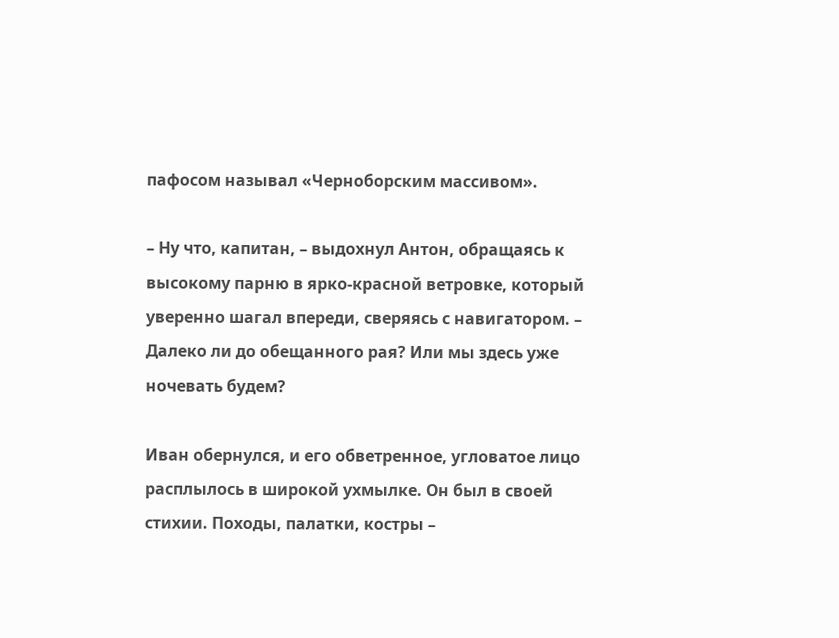пафосом называл «Черноборским массивом».

– Ну что, капитан, – выдохнул Антон, обращаясь к высокому парню в ярко-красной ветровке, который уверенно шагал впереди, сверяясь с навигатором. – Далеко ли до обещанного рая? Или мы здесь уже ночевать будем?

Иван обернулся, и его обветренное, угловатое лицо расплылось в широкой ухмылке. Он был в своей стихии. Походы, палатки, костры –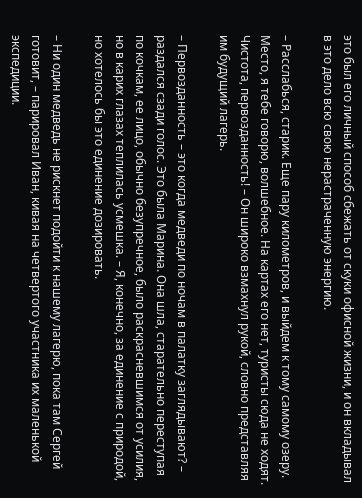это был его личный способ сбежать от скуки офисной жизни, и он вкладывал в это дело всю свою нерастраченную энергию.

– Расслабься, старик. Еще пару километров, и выйдем к тому самому озеру. Место, я тебе говорю, волшебное. На картах его нет, туристы сюда не ходят. Чистота, первозданность! – Он широко взмахнул рукой, словно представляя им будущий лагерь.

– Первозданность – это когда медведи по ночам в палатку заглядывают? – раздался сзади голос. Это была Марина. Она шла, старательно переступая по кочкам, ее лицо, обычно безупречное, было раскрасневшимся от усилия, но в карих глазах теплилась усмешка. – Я, конечно, за единение с природой, но хотелось бы это единение дозировать.

– Ни один медведь не рискнет подойти к нашему лагерю, пока там Сергей готовит, – парировал Иван, кивая на четвертого участника их маленькой экспедиции.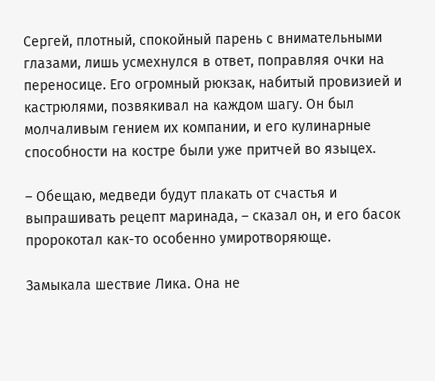Сергей, плотный, спокойный парень с внимательными глазами, лишь усмехнулся в ответ, поправляя очки на переносице. Его огромный рюкзак, набитый провизией и кастрюлями, позвякивал на каждом шагу. Он был молчаливым гением их компании, и его кулинарные способности на костре были уже притчей во языцех.

– Обещаю, медведи будут плакать от счастья и выпрашивать рецепт маринада, – сказал он, и его басок пророкотал как-то особенно умиротворяюще.

Замыкала шествие Лика. Она не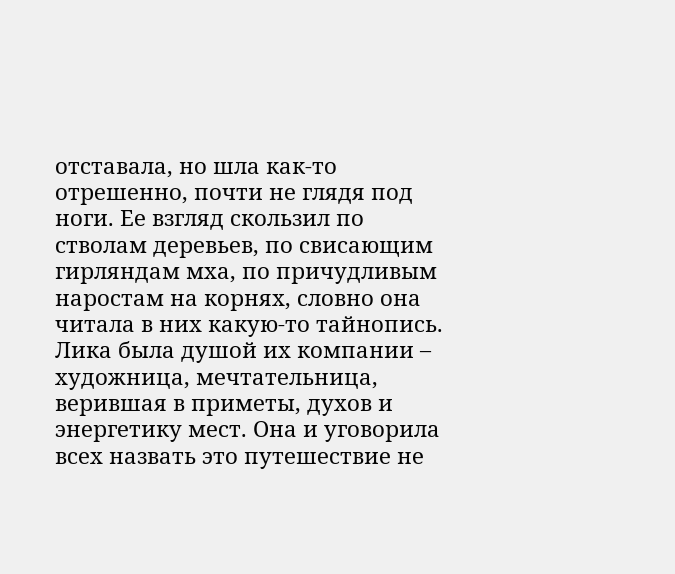отставала, но шла как-то отрешенно, почти не глядя под ноги. Ее взгляд скользил по стволам деревьев, по свисающим гирляндам мха, по причудливым наростам на корнях, словно она читала в них какую-то тайнопись. Лика была душой их компании – художница, мечтательница, верившая в приметы, духов и энергетику мест. Она и уговорила всех назвать это путешествие не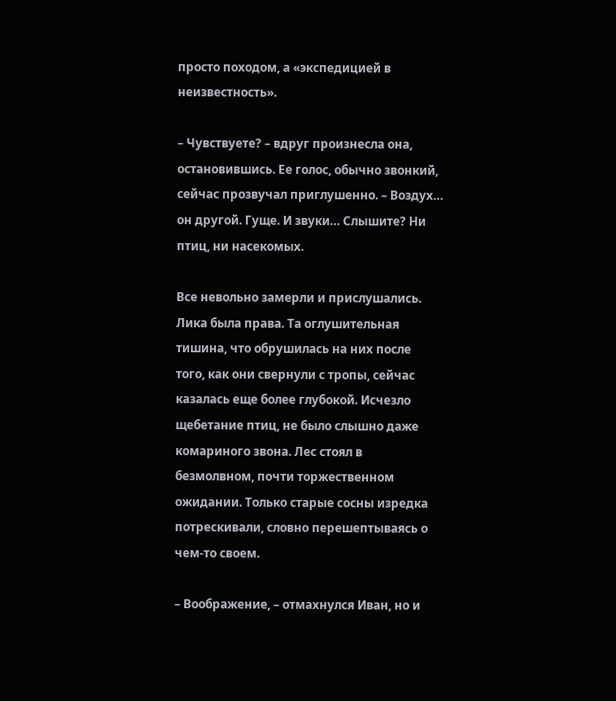просто походом, а «экспедицией в неизвестность».

– Чувствуете? – вдруг произнесла она, остановившись. Ее голос, обычно звонкий, сейчас прозвучал приглушенно. – Воздух… он другой. Гуще. И звуки… Слышите? Ни птиц, ни насекомых.

Все невольно замерли и прислушались. Лика была права. Та оглушительная тишина, что обрушилась на них после того, как они свернули с тропы, сейчас казалась еще более глубокой. Исчезло щебетание птиц, не было слышно даже комариного звона. Лес стоял в безмолвном, почти торжественном ожидании. Только старые сосны изредка потрескивали, словно перешептываясь о чем-то своем.

– Воображение, – отмахнулся Иван, но и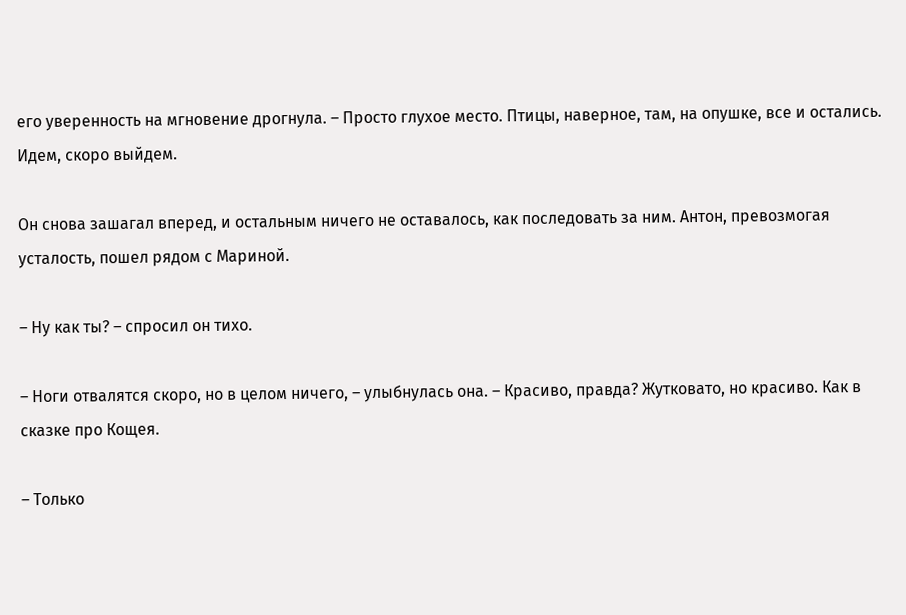его уверенность на мгновение дрогнула. – Просто глухое место. Птицы, наверное, там, на опушке, все и остались. Идем, скоро выйдем.

Он снова зашагал вперед, и остальным ничего не оставалось, как последовать за ним. Антон, превозмогая усталость, пошел рядом с Мариной.

– Ну как ты? – спросил он тихо.

– Ноги отвалятся скоро, но в целом ничего, – улыбнулась она. – Красиво, правда? Жутковато, но красиво. Как в сказке про Кощея.

– Только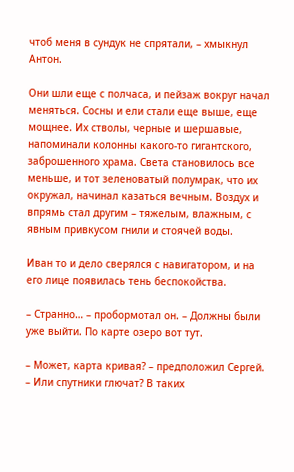чтоб меня в сундук не спрятали, – хмыкнул Антон.

Они шли еще с полчаса, и пейзаж вокруг начал меняться. Сосны и ели стали еще выше, еще мощнее. Их стволы, черные и шершавые, напоминали колонны какого-то гигантского, заброшенного храма. Света становилось все меньше, и тот зеленоватый полумрак, что их окружал, начинал казаться вечным. Воздух и впрямь стал другим – тяжелым, влажным, с явным привкусом гнили и стоячей воды.

Иван то и дело сверялся с навигатором, и на его лице появилась тень беспокойства.

– Странно… – пробормотал он. – Должны были уже выйти. По карте озеро вот тут.

– Может, карта кривая? – предположил Сергей. – Или спутники глючат? В таких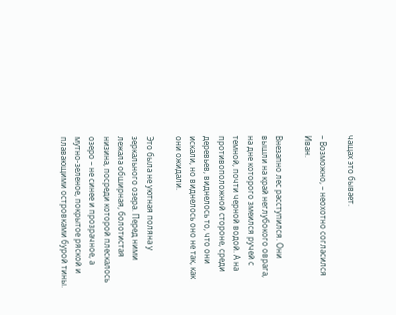чащах это бывает.

– Возможно, – неохотно согласился Иван.

Внезапно лес расступился. Они вышли на край неглубокого оврага, на дне которого змеился ручей с темной, почти черной водой. А на противоположной стороне, среди деревьев, виднелось то, что они искали, но виднелось оно не так, как они ожидали.

Это была не уютная поляна у зеркального озера. Перед ними лежала обширная, болотистая низина, посреди которой плескалось озеро – не синее и прозрачное, а мутно-зеленое, покрытое ряской и плавающими островками бурой тины.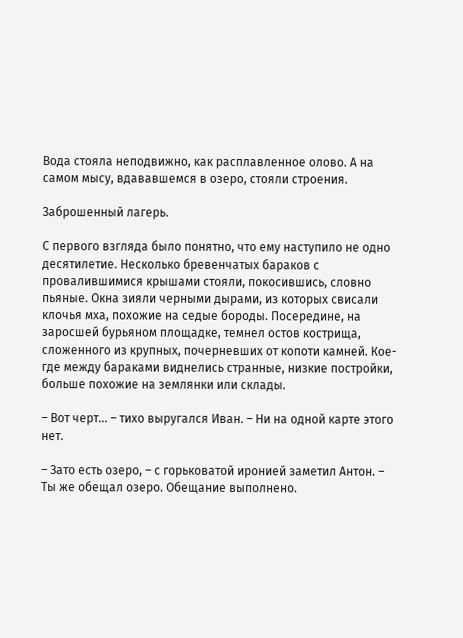Вода стояла неподвижно, как расплавленное олово. А на самом мысу, вдававшемся в озеро, стояли строения.

Заброшенный лагерь.

С первого взгляда было понятно, что ему наступило не одно десятилетие. Несколько бревенчатых бараков с провалившимися крышами стояли, покосившись, словно пьяные. Окна зияли черными дырами, из которых свисали клочья мха, похожие на седые бороды. Посередине, на заросшей бурьяном площадке, темнел остов кострища, сложенного из крупных, почерневших от копоти камней. Кое-где между бараками виднелись странные, низкие постройки, больше похожие на землянки или склады.

– Вот черт… – тихо выругался Иван. – Ни на одной карте этого нет.

– Зато есть озеро, – с горьковатой иронией заметил Антон. – Ты же обещал озеро. Обещание выполнено.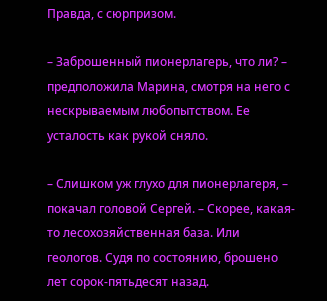Правда, с сюрпризом.

– Заброшенный пионерлагерь, что ли? – предположила Марина, смотря на него с нескрываемым любопытством. Ее усталость как рукой сняло.

– Слишком уж глухо для пионерлагеря, – покачал головой Сергей. – Скорее, какая-то лесохозяйственная база. Или геологов. Судя по состоянию, брошено лет сорок-пятьдесят назад.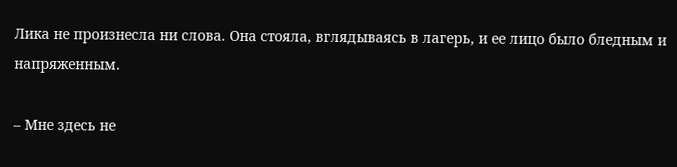Лика не произнесла ни слова. Она стояла, вглядываясь в лагерь, и ее лицо было бледным и напряженным.

– Мне здесь не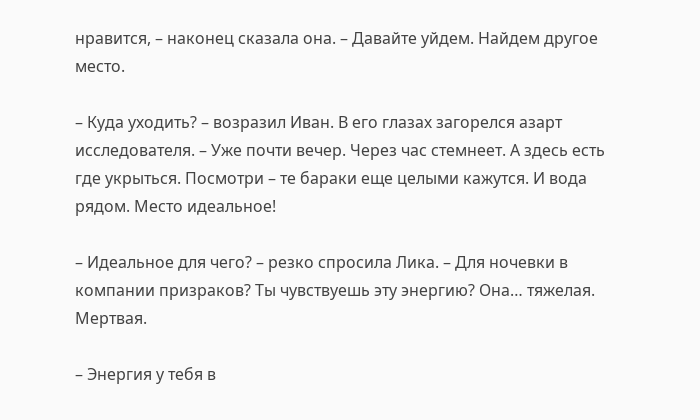нравится, – наконец сказала она. – Давайте уйдем. Найдем другое место.

– Куда уходить? – возразил Иван. В его глазах загорелся азарт исследователя. – Уже почти вечер. Через час стемнеет. А здесь есть где укрыться. Посмотри – те бараки еще целыми кажутся. И вода рядом. Место идеальное!

– Идеальное для чего? – резко спросила Лика. – Для ночевки в компании призраков? Ты чувствуешь эту энергию? Она… тяжелая. Мертвая.

– Энергия у тебя в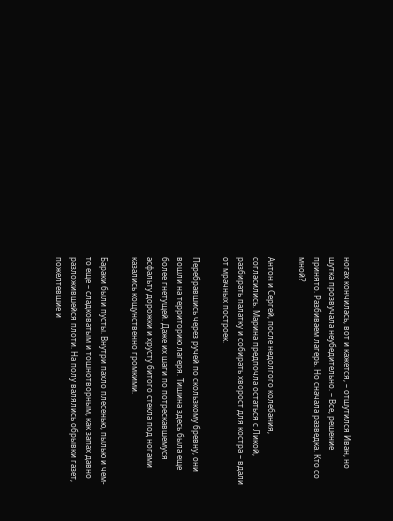ногах кончилась, вот и кажется, – отшутился Иван, но шутка прозвучала неубедительно. – Все, решение принято. Разбиваем лагерь. Но сначала разведка. Кто со мной?

Антон и Сергей, после недолгого колебания, согласились. Марина предпочла остаться с Ликой, разбирать палатку и собирать хворост для костра – вдали от мрачных построек.

Перебравшись через ручей по скользкому бревну, они вошли на территорию лагеря. Тишина здесь была еще более гнетущей. Даже их шаги по потрескавшемуся асфальту дорожки и хрусту битого стекла под ногами казались кощунственно громкими.

Бараки были пусты. Внутри пахло плесенью, пылью и чем-то еще – сладковатым и тошнотворным, как запах давно разложившейся плоти. На полу валялись обрывки газет, пожелтевшие и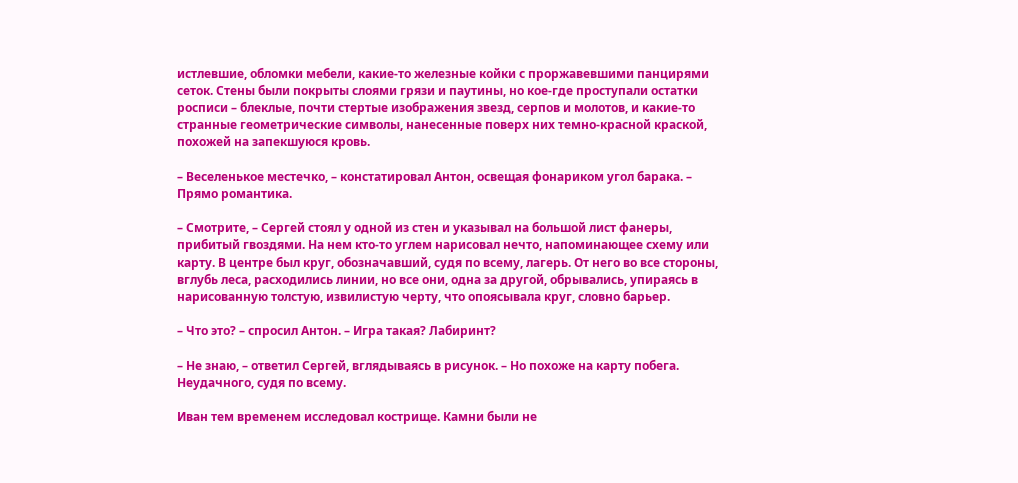истлевшие, обломки мебели, какие-то железные койки с проржавевшими панцирями сеток. Стены были покрыты слоями грязи и паутины, но кое-где проступали остатки росписи – блеклые, почти стертые изображения звезд, серпов и молотов, и какие-то странные геометрические символы, нанесенные поверх них темно-красной краской, похожей на запекшуюся кровь.

– Веселенькое местечко, – констатировал Антон, освещая фонариком угол барака. – Прямо романтика.

– Смотрите, – Сергей стоял у одной из стен и указывал на большой лист фанеры, прибитый гвоздями. На нем кто-то углем нарисовал нечто, напоминающее схему или карту. В центре был круг, обозначавший, судя по всему, лагерь. От него во все стороны, вглубь леса, расходились линии, но все они, одна за другой, обрывались, упираясь в нарисованную толстую, извилистую черту, что опоясывала круг, словно барьер.

– Что это? – спросил Антон. – Игра такая? Лабиринт?

– Не знаю, – ответил Сергей, вглядываясь в рисунок. – Но похоже на карту побега. Неудачного, судя по всему.

Иван тем временем исследовал кострище. Камни были не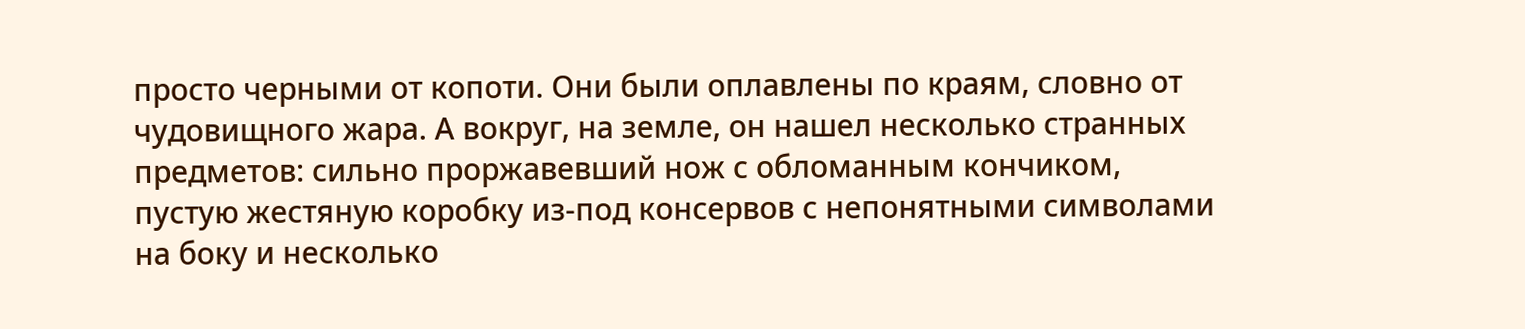просто черными от копоти. Они были оплавлены по краям, словно от чудовищного жара. А вокруг, на земле, он нашел несколько странных предметов: сильно проржавевший нож с обломанным кончиком, пустую жестяную коробку из-под консервов с непонятными символами на боку и несколько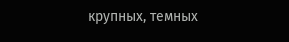крупных, темных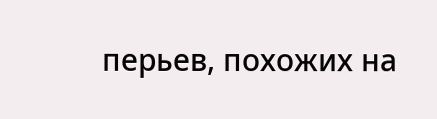перьев, похожих на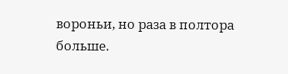вороньи, но раза в полтора больше.